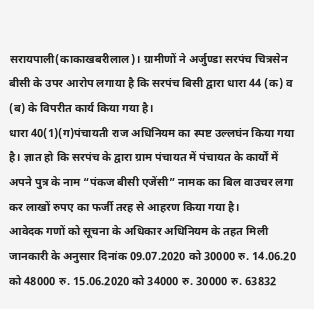सरायपाली(काकाखबरीलाल)। ग्रामीणों ने अर्जुण्डा सरपंच चित्रसेन बीसी के उपर आरोप लगाया है कि सरपंच बिसी द्वारा धारा 44 (क) व (ब) के विपरीत कार्य किया गया है।
धारा 40(1)(ग)पंचायती राज अधिनियम का स्पष्ट उल्लघंन किया गया है। ज्ञात हो कि सरपंच के द्वारा ग्राम पंचायत में पंचायत के कार्यों में अपने पुत्र के नाम “पंकज बीसी एजेंसी” नामक का बिल वाउचर लगा कर लाखों रुपए का फर्जी तरह से आहरण किया गया है।
आवेदक गणों को सूचना के अधिकार अधिनियम के तहत मिली जानकारी के अनुसार दिनांक 09.07.2020 को 30000 रु. 14.06.20 को 48000 रु. 15.06.2020 को 34000 रु. 30000 रु. 63832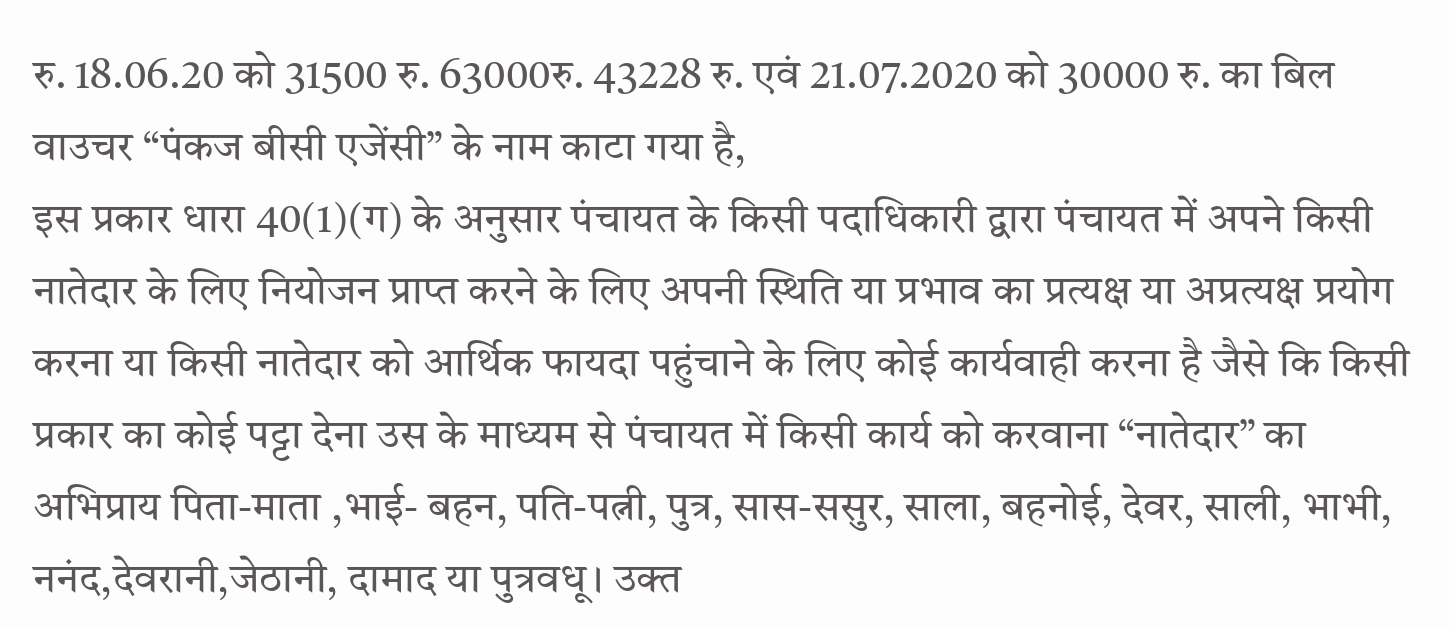रु. 18.06.20 को 31500 रु. 63000रु. 43228 रु. एवं 21.07.2020 को 30000 रु. का बिल वाउचर “पंकज बीसी एजेंसी” के नाम काटा गया है,
इस प्रकार धारा 40(1)(ग) के अनुसार पंचायत के किसी पदाधिकारी द्वारा पंचायत में अपने किसी नातेदार के लिए नियोजन प्राप्त करने के लिए अपनी स्थिति या प्रभाव का प्रत्यक्ष या अप्रत्यक्ष प्रयोग करना या किसी नातेदार को आर्थिक फायदा पहुंचाने के लिए कोई कार्यवाही करना है जैसे कि किसी प्रकार का कोई पट्टा देना उस के माध्यम से पंचायत में किसी कार्य को करवाना “नातेदार” का अभिप्राय पिता-माता ,भाई- बहन, पति-पत्नी, पुत्र, सास-ससुर, साला, बहनोई, देवर, साली, भाभी, ननंद,देवरानी,जेठानी, दामाद या पुत्रवधू। उक्त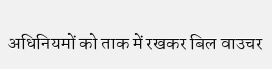अधिनियमों को ताक में रखकर बिल वाउचर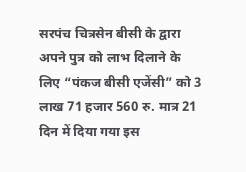सरपंच चित्रसेन बीसी के द्वारा अपने पुत्र को लाभ दिलाने के लिए “पंकज बीसी एजेंसी” को 3 लाख 71 हजार 560 रु. मात्र 21 दिन में दिया गया इस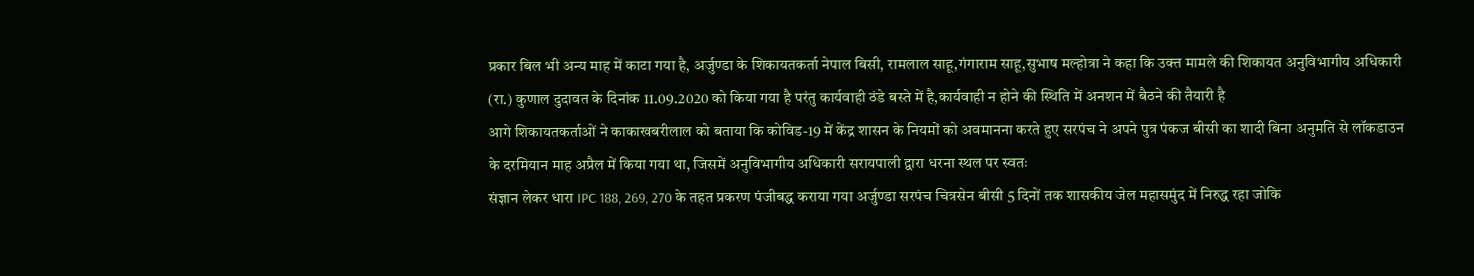प्रकार बिल भी अन्य माह में काटा गया है, अर्जुण्डा के शिकायतकर्ता नेपाल बिसी, रामलाल साहू,गंगाराम साहू,सुभाष मल्होत्रा ने कहा कि उक्त मामले की शिकायत अनुविभागीय अधिकारी (रा.) कुणाल दुदावत के दिनांक 11.09.2020 को किया गया है परंतु कार्यवाही ठंडे बस्ते में है,कार्यवाही न होने की स्थिति में अनशन में बैठने की तैयारी है
आगे शिकायतकर्ताओं ने काकाखबरीलाल को बताया कि कोविड-19 में केंद्र शासन के नियमों को अवमानना करते हुए सरपंच ने अपने पुत्र पंकज बीसी का शादी बिना अनुमति से लॉकडाउन के दरमियान माह अप्रैल में किया गया था, जिसमें अनुविभागीय अधिकारी सरायपाली द्वारा धरना स्थल पर स्वतः
संज्ञान लेकर धारा IPC 188, 269, 270 के तहत प्रकरण पंजीबद्ध कराया गया अर्जुण्डा सरपंच चित्रसेन बीसी 5 दिनों तक शासकीय जेल महासमुंद में निरुद्ध रहा जोकि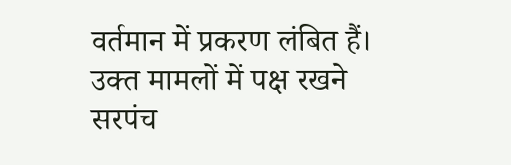वर्तमान में प्रकरण लंबित हैं।
उक्त मामलों में पक्ष रखने सरपंच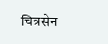चित्रसेन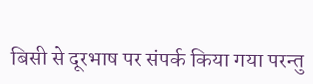बिसी से दूरभाष पर संपर्क किया गया परन्तु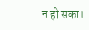न हो सका।